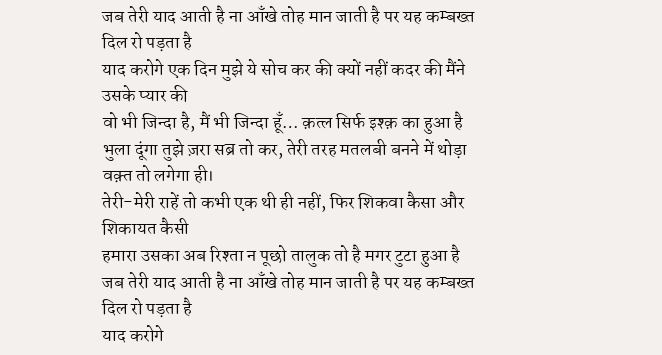जब तेरी याद आती है ना आँखे तोह मान जाती है पर यह कम्बख्त दिल रो पड़ता है
याद करोगे एक दिन मुझे ये सोच कर की क्यों नहीं कदर की मैंने उसके प्यार की
वो भी जिन्दा है, मैं भी जिन्दा हूँ… क़त्ल सिर्फ इश्क़ का हुआ है
भुला दूंगा तुझे ज़रा सब्र तो कर, तेरी तरह मतलबी बनने में थोड़ा वक़्त तो लगेगा ही।
तेरी-मेरी राहें तो कभी एक थी ही नहीं, फिर शिकवा कैसा और शिकायत कैसी
हमारा उसका अब रिश्ता न पूछो तालुक तो है मगर टुटा हुआ है
जब तेरी याद आती है ना आँखे तोह मान जाती है पर यह कम्बख्त दिल रो पड़ता है
याद करोगे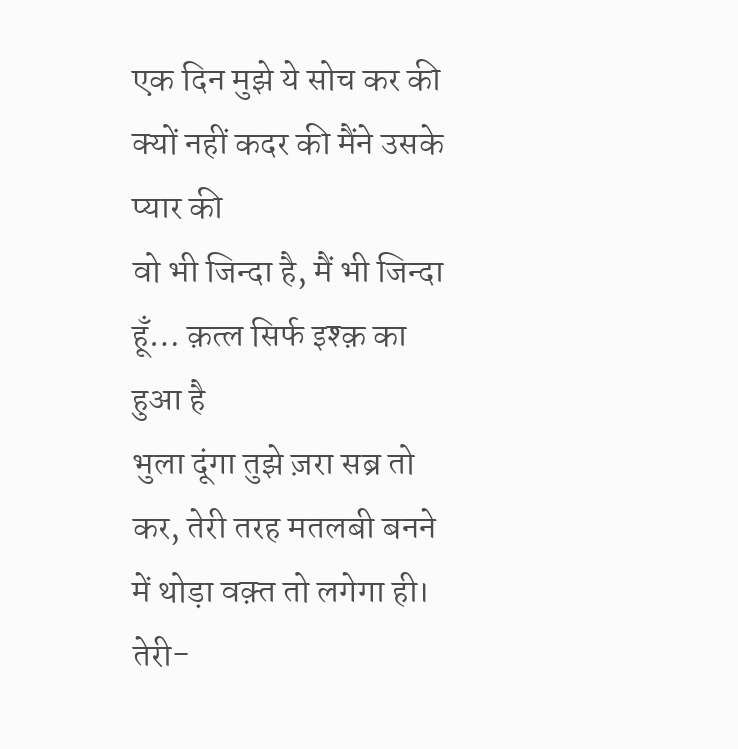एक दिन मुझे ये सोच कर की क्यों नहीं कदर की मैंने उसके प्यार की
वो भी जिन्दा है, मैं भी जिन्दा हूँ… क़त्ल सिर्फ इश्क़ का हुआ है
भुला दूंगा तुझे ज़रा सब्र तो कर, तेरी तरह मतलबी बनने में थोड़ा वक़्त तो लगेगा ही।
तेरी-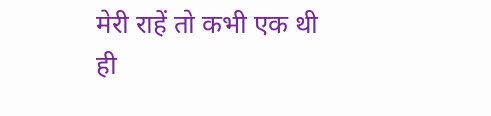मेरी राहें तो कभी एक थी ही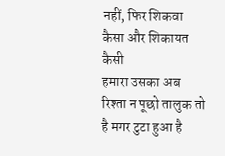नहीं, फिर शिकवा कैसा और शिकायत कैसी
हमारा उसका अब रिश्ता न पूछो तालुक तो है मगर टुटा हुआ है